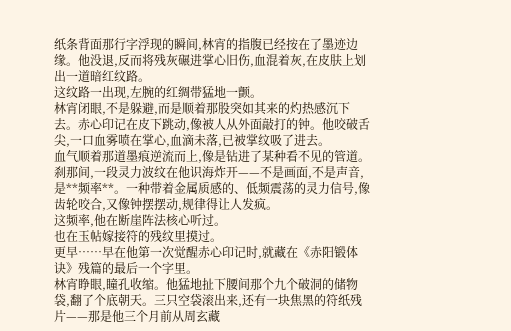纸条背面那行字浮现的瞬间,林宵的指腹已经按在了墨迹边缘。他没退,反而将残灰碾进掌心旧伤,血混着灰,在皮肤上划出一道暗红纹路。
这纹路一出现,左腕的红绸带猛地一颤。
林宵闭眼,不是躲避,而是顺着那股突如其来的灼热感沉下去。赤心印记在皮下跳动,像被人从外面敲打的钟。他咬破舌尖,一口血雾喷在掌心,血滴未落,已被掌纹吸了进去。
血气顺着那道墨痕逆流而上,像是钻进了某种看不见的管道。
刹那间,一段灵力波纹在他识海炸开——不是画面,不是声音,是**频率**。一种带着金属质感的、低频震荡的灵力信号,像齿轮咬合,又像钟摆摆动,规律得让人发疯。
这频率,他在断崖阵法核心听过。
也在玉帖嫁接符的残纹里摸过。
更早……早在他第一次觉醒赤心印记时,就藏在《赤阳锻体诀》残篇的最后一个字里。
林宵睁眼,瞳孔收缩。他猛地扯下腰间那个九个破洞的储物袋,翻了个底朝天。三只空袋滚出来,还有一块焦黑的符纸残片——那是他三个月前从周玄藏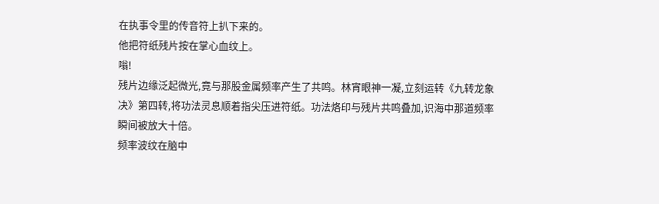在执事令里的传音符上扒下来的。
他把符纸残片按在掌心血纹上。
嗡!
残片边缘泛起微光,竟与那股金属频率产生了共鸣。林宵眼神一凝,立刻运转《九转龙象决》第四转,将功法灵息顺着指尖压进符纸。功法烙印与残片共鸣叠加,识海中那道频率瞬间被放大十倍。
频率波纹在脑中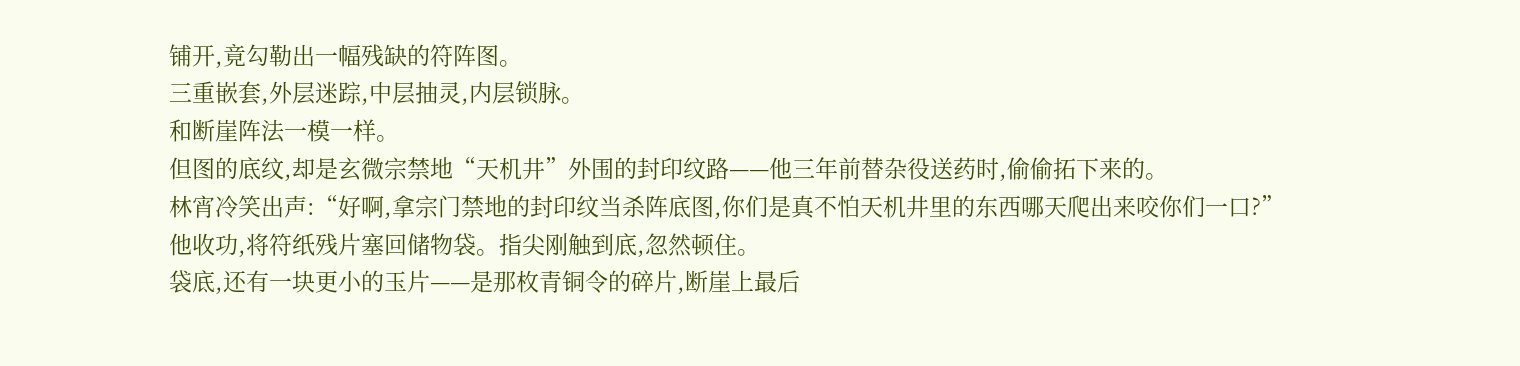铺开,竟勾勒出一幅残缺的符阵图。
三重嵌套,外层迷踪,中层抽灵,内层锁脉。
和断崖阵法一模一样。
但图的底纹,却是玄微宗禁地“天机井”外围的封印纹路——他三年前替杂役送药时,偷偷拓下来的。
林宵冷笑出声:“好啊,拿宗门禁地的封印纹当杀阵底图,你们是真不怕天机井里的东西哪天爬出来咬你们一口?”
他收功,将符纸残片塞回储物袋。指尖刚触到底,忽然顿住。
袋底,还有一块更小的玉片——是那枚青铜令的碎片,断崖上最后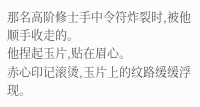那名高阶修士手中令符炸裂时,被他顺手收走的。
他捏起玉片,贴在眉心。
赤心印记滚烫,玉片上的纹路缓缓浮现。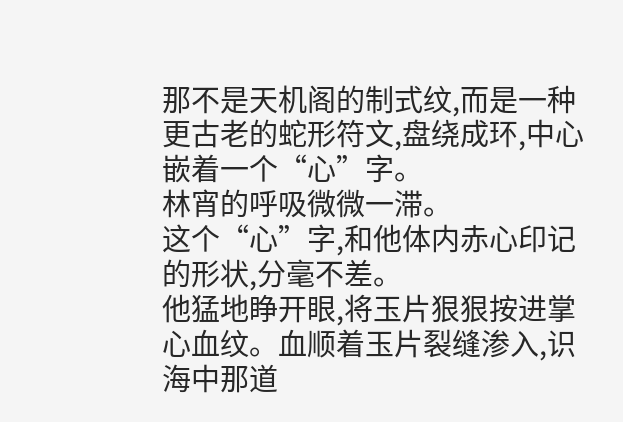那不是天机阁的制式纹,而是一种更古老的蛇形符文,盘绕成环,中心嵌着一个“心”字。
林宵的呼吸微微一滞。
这个“心”字,和他体内赤心印记的形状,分毫不差。
他猛地睁开眼,将玉片狠狠按进掌心血纹。血顺着玉片裂缝渗入,识海中那道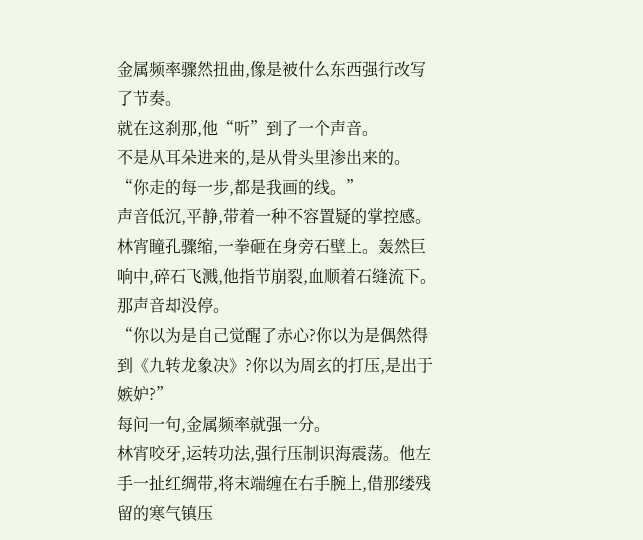金属频率骤然扭曲,像是被什么东西强行改写了节奏。
就在这刹那,他“听”到了一个声音。
不是从耳朵进来的,是从骨头里渗出来的。
“你走的每一步,都是我画的线。”
声音低沉,平静,带着一种不容置疑的掌控感。
林宵瞳孔骤缩,一拳砸在身旁石壁上。轰然巨响中,碎石飞溅,他指节崩裂,血顺着石缝流下。
那声音却没停。
“你以为是自己觉醒了赤心?你以为是偶然得到《九转龙象决》?你以为周玄的打压,是出于嫉妒?”
每问一句,金属频率就强一分。
林宵咬牙,运转功法,强行压制识海震荡。他左手一扯红绸带,将末端缠在右手腕上,借那缕残留的寒气镇压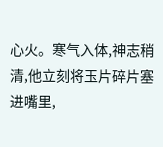心火。寒气入体,神志稍清,他立刻将玉片碎片塞进嘴里,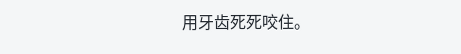用牙齿死死咬住。